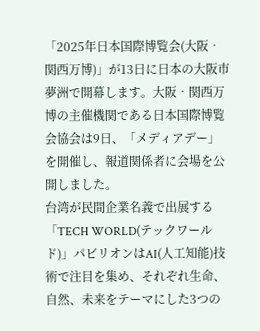「2025年日本国際博覧会(大阪‧関西万博)」が13日に日本の大阪市夢洲で開幕します。大阪‧関西万博の主催機関である日本国際博覧会協会は9日、「メディアデー」を開催し、報道関係者に会場を公開しました。
台湾が民間企業名義で出展する「TECH WORLD(テックワールド)」パビリオンはAI(人工知能)技術で注目を集め、それぞれ生命、自然、未来をテーマにした3つの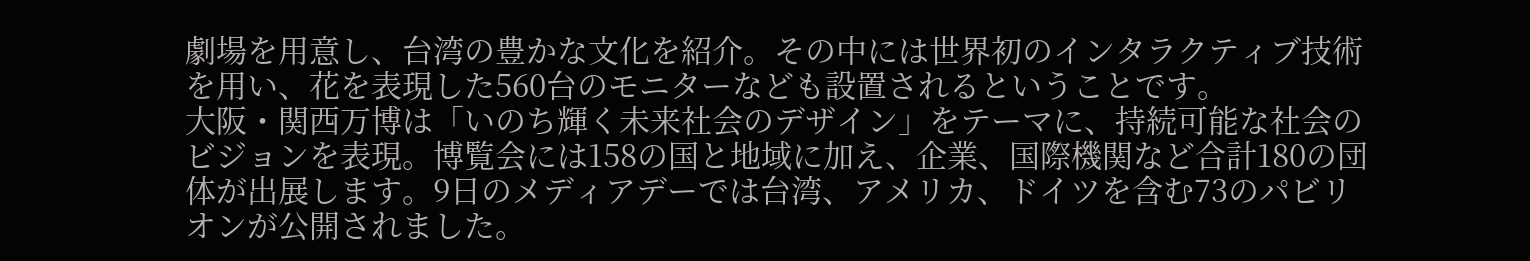劇場を用意し、台湾の豊かな文化を紹介。その中には世界初のインタラクティブ技術を用い、花を表現した560台のモニターなども設置されるということです。
大阪・関西万博は「いのち輝く未来社会のデザイン」をテーマに、持続可能な社会のビジョンを表現。博覧会には158の国と地域に加え、企業、国際機関など合計180の団体が出展します。9日のメディアデーでは台湾、アメリカ、ドイツを含む73のパビリオンが公開されました。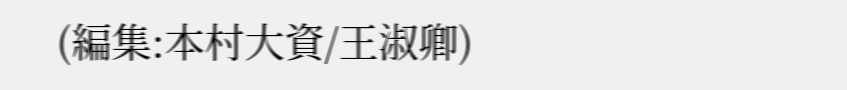(編集:本村大資/王淑卿)